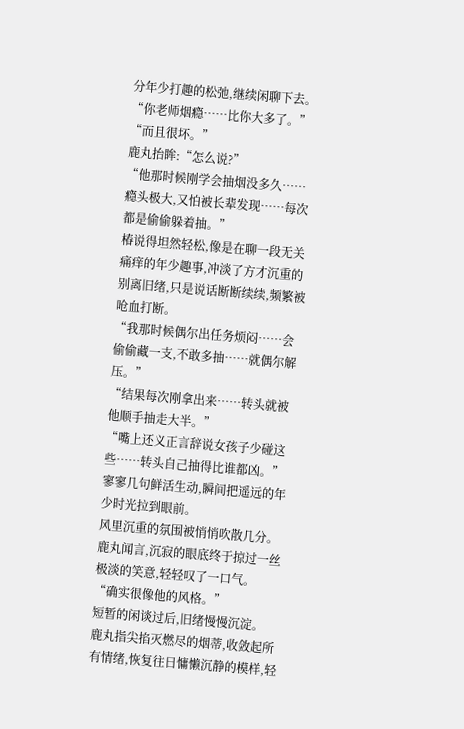分年少打趣的松弛,继续闲聊下去。
“你老师烟瘾……比你大多了。”
“而且很坏。”
鹿丸抬眸:“怎么说?”
“他那时候刚学会抽烟没多久……瘾头极大,又怕被长辈发现……每次都是偷偷躲着抽。”
椿说得坦然轻松,像是在聊一段无关痛痒的年少趣事,冲淡了方才沉重的别离旧绪,只是说话断断续续,频繁被呛血打断。
“我那时候偶尔出任务烦闷……会偷偷藏一支,不敢多抽……就偶尔解压。”
“结果每次刚拿出来……转头就被他顺手抽走大半。”
“嘴上还义正言辞说女孩子少碰这些……转头自己抽得比谁都凶。”
寥寥几句鲜活生动,瞬间把遥远的年少时光拉到眼前。
风里沉重的氛围被悄悄吹散几分。
鹿丸闻言,沉寂的眼底终于掠过一丝极淡的笑意,轻轻叹了一口气。
“确实很像他的风格。”
短暂的闲谈过后,旧绪慢慢沉淀。
鹿丸指尖掐灭燃尽的烟蒂,收敛起所有情绪,恢复往日慵懒沉静的模样,轻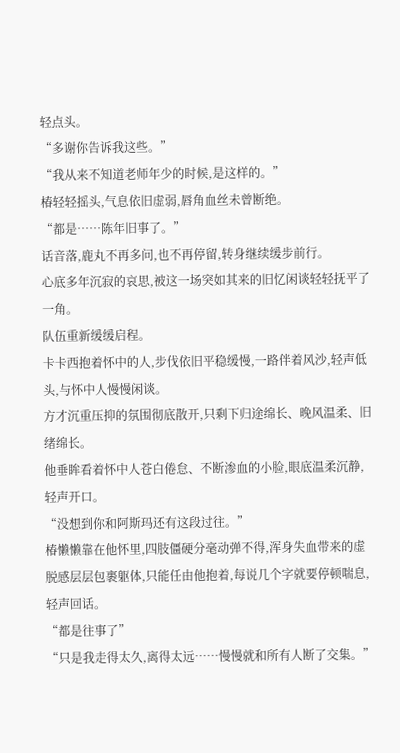轻点头。
“多谢你告诉我这些。”
“我从来不知道老师年少的时候,是这样的。”
椿轻轻摇头,气息依旧虚弱,唇角血丝未曾断绝。
“都是……陈年旧事了。”
话音落,鹿丸不再多问,也不再停留,转身继续缓步前行。
心底多年沉寂的哀思,被这一场突如其来的旧忆闲谈轻轻抚平了一角。
队伍重新缓缓启程。
卡卡西抱着怀中的人,步伐依旧平稳缓慢,一路伴着风沙,轻声低头,与怀中人慢慢闲谈。
方才沉重压抑的氛围彻底散开,只剩下归途绵长、晚风温柔、旧绪绵长。
他垂眸看着怀中人苍白倦怠、不断渗血的小脸,眼底温柔沉静,轻声开口。
“没想到你和阿斯玛还有这段过往。”
椿懒懒靠在他怀里,四肢僵硬分毫动弹不得,浑身失血带来的虚脱感层层包裹躯体,只能任由他抱着,每说几个字就要停顿喘息,轻声回话。
“都是往事了”
“只是我走得太久,离得太远……慢慢就和所有人断了交集。”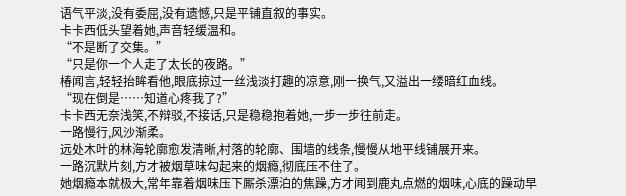语气平淡,没有委屈,没有遗憾,只是平铺直叙的事实。
卡卡西低头望着她,声音轻缓温和。
“不是断了交集。”
“只是你一个人走了太长的夜路。”
椿闻言,轻轻抬眸看他,眼底掠过一丝浅淡打趣的凉意,刚一换气,又溢出一缕暗红血线。
“现在倒是……知道心疼我了?”
卡卡西无奈浅笑,不辩驳,不接话,只是稳稳抱着她,一步一步往前走。
一路慢行,风沙渐柔。
远处木叶的林海轮廓愈发清晰,村落的轮廓、围墙的线条,慢慢从地平线铺展开来。
一路沉默片刻,方才被烟草味勾起来的烟瘾,彻底压不住了。
她烟瘾本就极大,常年靠着烟味压下厮杀漂泊的焦躁,方才闻到鹿丸点燃的烟味,心底的躁动早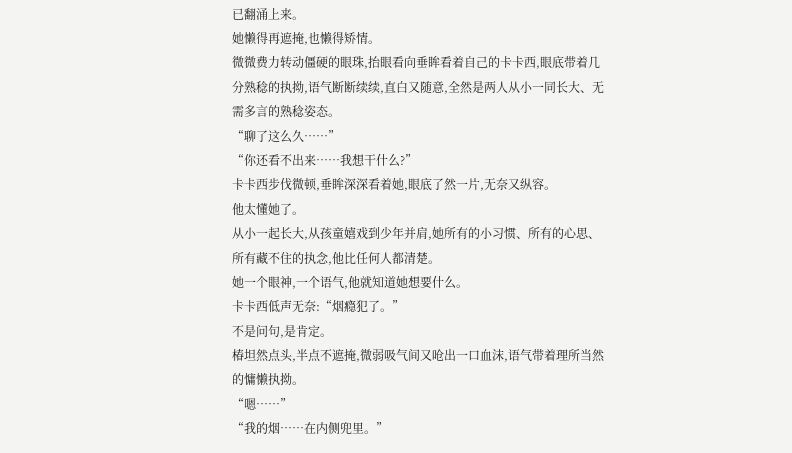已翻涌上来。
她懒得再遮掩,也懒得矫情。
微微费力转动僵硬的眼珠,抬眼看向垂眸看着自己的卡卡西,眼底带着几分熟稔的执拗,语气断断续续,直白又随意,全然是两人从小一同长大、无需多言的熟稔姿态。
“聊了这么久……”
“你还看不出来……我想干什么?”
卡卡西步伐微顿,垂眸深深看着她,眼底了然一片,无奈又纵容。
他太懂她了。
从小一起长大,从孩童嬉戏到少年并肩,她所有的小习惯、所有的心思、所有藏不住的执念,他比任何人都清楚。
她一个眼神,一个语气,他就知道她想要什么。
卡卡西低声无奈:“烟瘾犯了。”
不是问句,是肯定。
椿坦然点头,半点不遮掩,微弱吸气间又呛出一口血沫,语气带着理所当然的慵懒执拗。
“嗯……”
“我的烟……在内侧兜里。”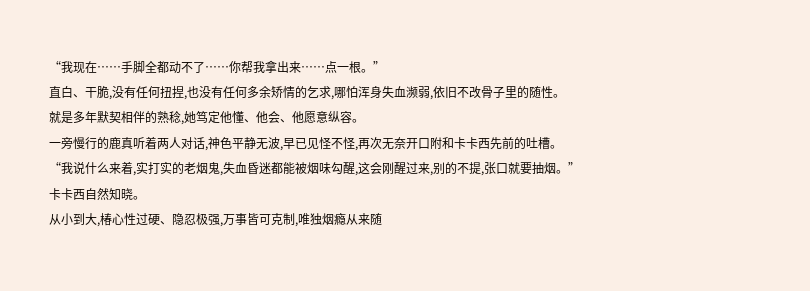“我现在……手脚全都动不了……你帮我拿出来……点一根。”
直白、干脆,没有任何扭捏,也没有任何多余矫情的乞求,哪怕浑身失血濒弱,依旧不改骨子里的随性。
就是多年默契相伴的熟稔,她笃定他懂、他会、他愿意纵容。
一旁慢行的鹿真听着两人对话,神色平静无波,早已见怪不怪,再次无奈开口附和卡卡西先前的吐槽。
“我说什么来着,实打实的老烟鬼,失血昏迷都能被烟味勾醒,这会刚醒过来,别的不提,张口就要抽烟。”
卡卡西自然知晓。
从小到大,椿心性过硬、隐忍极强,万事皆可克制,唯独烟瘾从来随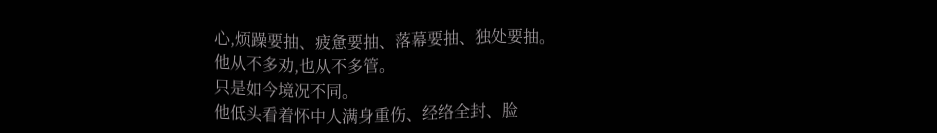心,烦躁要抽、疲惫要抽、落幕要抽、独处要抽。
他从不多劝,也从不多管。
只是如今境况不同。
他低头看着怀中人满身重伤、经络全封、脸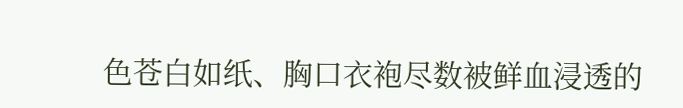色苍白如纸、胸口衣袍尽数被鲜血浸透的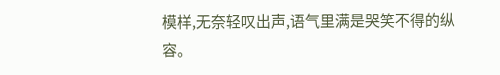模样,无奈轻叹出声,语气里满是哭笑不得的纵容。